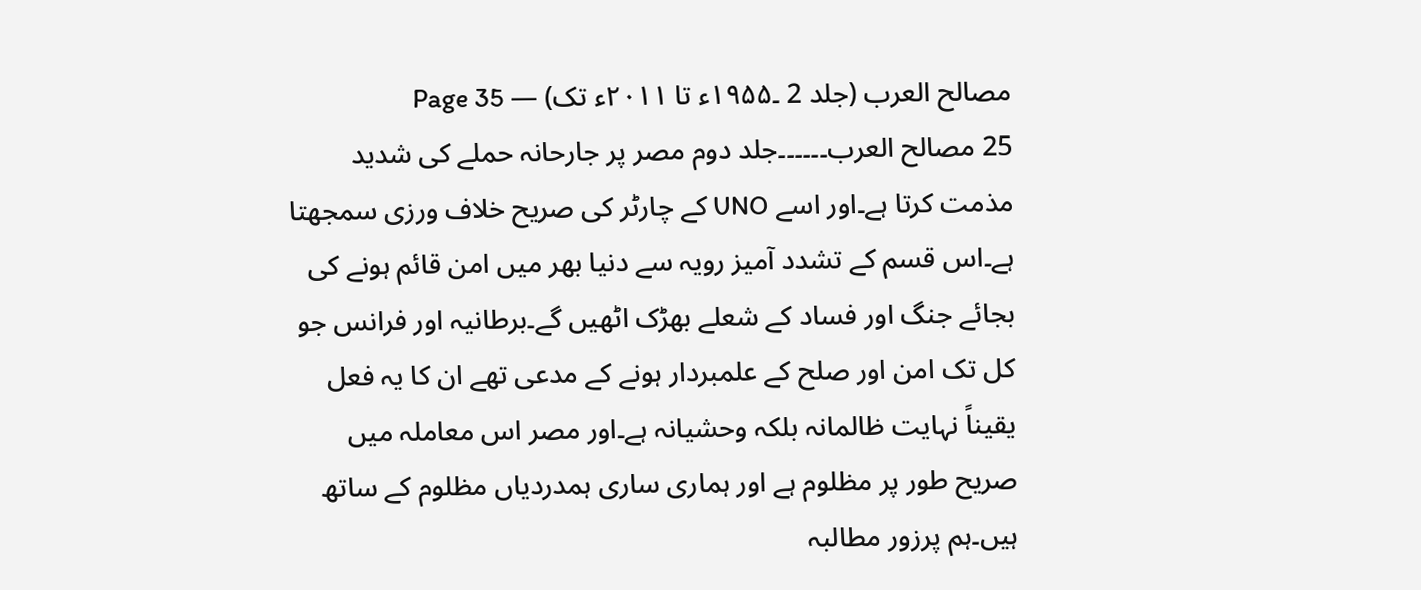مصالح العرب (جلد 2 ۔۱۹۵۵ء تا ۲۰۱۱ء تک) — Page 35
25 مصالح العرب۔۔۔۔۔۔جلد دوم مصر پر جارحانہ حملے کی شدید مذمت کرتا ہے۔اور اسے UNO کے چارٹر کی صریح خلاف ورزی سمجھتا ہے۔اس قسم کے تشدد آمیز رویہ سے دنیا بھر میں امن قائم ہونے کی بجائے جنگ اور فساد کے شعلے بھڑک اٹھیں گے۔برطانیہ اور فرانس جو کل تک امن اور صلح کے علمبردار ہونے کے مدعی تھے ان کا یہ فعل یقیناً نہایت ظالمانہ بلکہ وحشیانہ ہے۔اور مصر اس معاملہ میں صریح طور پر مظلوم ہے اور ہماری ساری ہمدردیاں مظلوم کے ساتھ ہیں۔ہم پرزور مطالبہ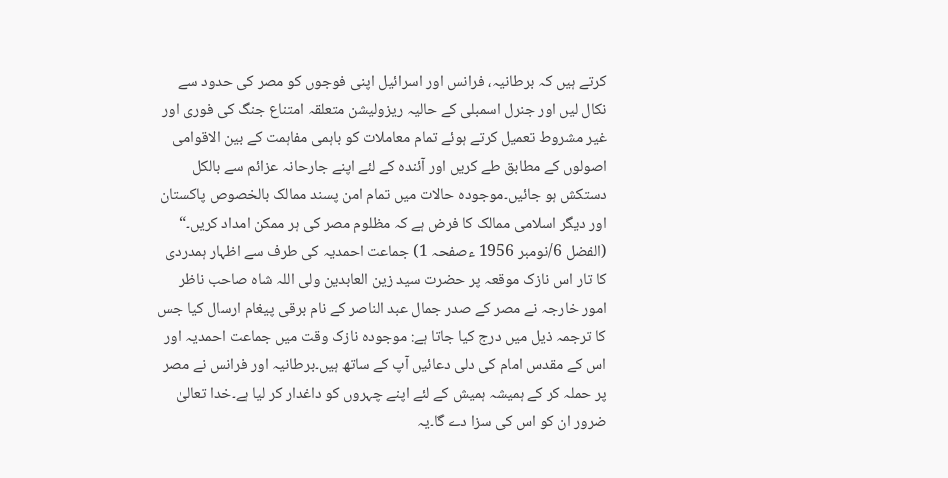کرتے ہیں کہ برطانیہ، فرانس اور اسرائیل اپنی فوجوں کو مصر کی حدود سے نکال لیں اور جنرل اسمبلی کے حالیہ ریزولیشن متعلقہ امتناع جنگ کی فوری اور غیر مشروط تعمیل کرتے ہوئے تمام معاملات کو باہمی مفاہمت کے بین الاقوامی اصولوں کے مطابق طے کریں اور آئندہ کے لئے اپنے جارحانہ عزائم سے بالکل دستکش ہو جائیں۔موجودہ حالات میں تمام امن پسند ممالک بالخصوص پاکستان اور دیگر اسلامی ممالک کا فرض ہے کہ مظلوم مصر کی ہر ممکن امداد کریں۔“ (الفضل 6/نومبر 1956 ءصفحہ 1) جماعت احمدیہ کی طرف سے اظہار ہمدردی کا تار اس نازک موقعہ پر حضرت سید زین العابدین ولی اللہ شاہ صاحب ناظر امور خارجہ نے مصر کے صدر جمال عبد الناصر کے نام برقی پیغام ارسال کیا جس کا ترجمہ ذیل میں درج کیا جاتا ہے: موجودہ نازک وقت میں جماعت احمدیہ اور اس کے مقدس امام کی دلی دعائیں آپ کے ساتھ ہیں۔برطانیہ اور فرانس نے مصر پر حملہ کر کے ہمیشہ ہمیش کے لئے اپنے چہروں کو داغدار کر لیا ہے۔خدا تعالیٰ ضرور ان کو اس کی سزا دے گا۔یہ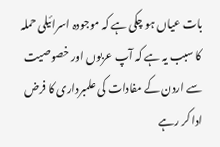بات عیاں ہو چکی ہے کہ موجودہ اسرائیلی حملہ کا سبب یہ ہے کہ آپ عربوں اور خصوصیت سے اردن کے مفادات کی علمبرداری کا فرض ادا کر رہے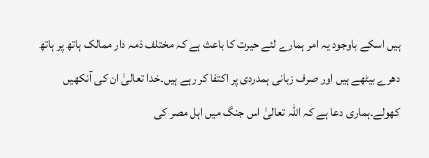ہیں اسکے باوجود یہ امر ہمارے لئے حیرت کا باعث ہے کہ مختلف ذمہ دار ممالک ہاتھ پر ہاتھ دھرے بیٹھے ہیں اور صرف زبانی ہمدردی پر اکتفا کر رہے ہیں۔خدا تعالیٰ ان کی آنکھیں کھولے۔ہماری دعا ہے کہ اللہ تعالیٰ اس جنگ میں اہل مصر کی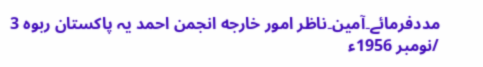مددفرمائے۔آمین۔ناظر امور خارجه انجمن احمد یہ پاکستان ربوہ 3 /نومبر 1956ء